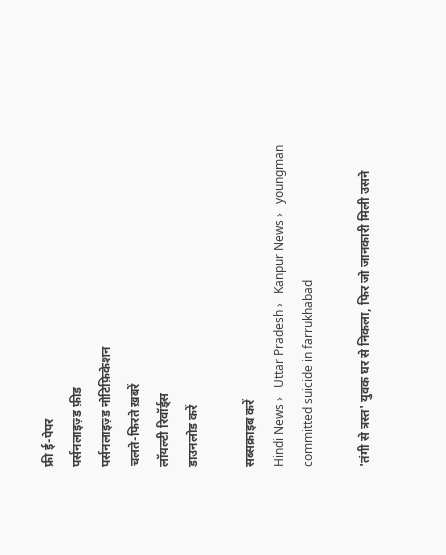फ्री ई-पेपर
पर्सनलाइज़्ड फ़ीड
पर्सनलाइज़्ड नोटिफ़िकेशन
चलते-फिरते ख़बरें
लॉयल्टी रिवॉर्ड्स
डाउनलोड करें

सब्सक्राइब करें
Hindi News ›   Uttar Pradesh ›   Kanpur News ›   youngman committed suicide in farrukhabad

'तंगी से त्रस्त' युवक घर से निकला, फिर जो जानकारी मिली उसने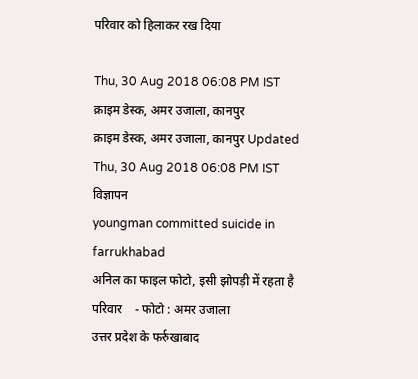परिवार को हिलाकर रख दिया

Thu, 30 Aug 2018 06:08 PM IST
क्राइम डेस्क, अमर उजाला, कानपुर
क्राइम डेस्क, अमर उजाला, कानपुर Updated Thu, 30 Aug 2018 06:08 PM IST
विज्ञापन
youngman committed suicide in farrukhabad
अनिल का फाइल फोटो, इसी झोपड़ी में रहता है परिवार    - फोटो : अमर उजाला
उत्तर प्रदेश के फर्रुखाबाद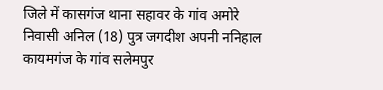जिले में कासगंज थाना सहावर के गांव अमोरे निवासी अनिल (18) पुत्र जगदीश अपनी ननिहाल कायमगंज के गांव सलेमपुर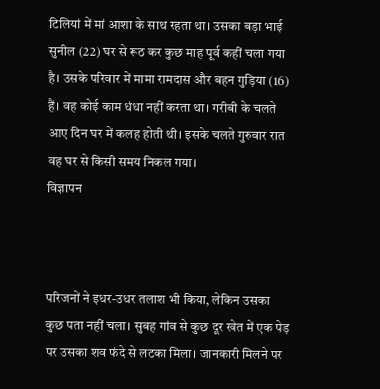टिलियां में मां आशा के साथ रहता था। उसका बड़ा भाई सुनील (22) घर से रूठ कर कुछ माह पूर्व कहीं चला गया है। उसके परिवार में मामा रामदास और बहन गुड़िया (16) हैं। वह कोई काम धंधा नहीं करता था। गरीबी के चलते आए दिन घर में कलह होती थी। इसके चलते गुरुवार रात वह घर से किसी समय निकल गया।
विज्ञापन



परिजनों ने इधर-उधर तलाश भी किया, लेकिन उसका कुछ पता नहीं चला। सुबह गांव से कुछ दूर खेत में एक पेड़ पर उसका शव फंदे से लटका मिला। जानकारी मिलने पर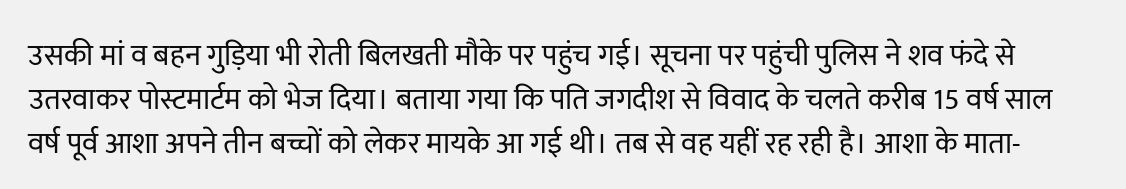उसकी मां व बहन गुड़िया भी रोती बिलखती मौके पर पहुंच गई। सूचना पर पहुंची पुलिस ने शव फंदे से उतरवाकर पोस्टमार्टम को भेज दिया। बताया गया कि पति जगदीश से विवाद के चलते करीब 15 वर्ष साल वर्ष पूर्व आशा अपने तीन बच्चों को लेकर मायके आ गई थी। तब से वह यहीं रह रही है। आशा के माता-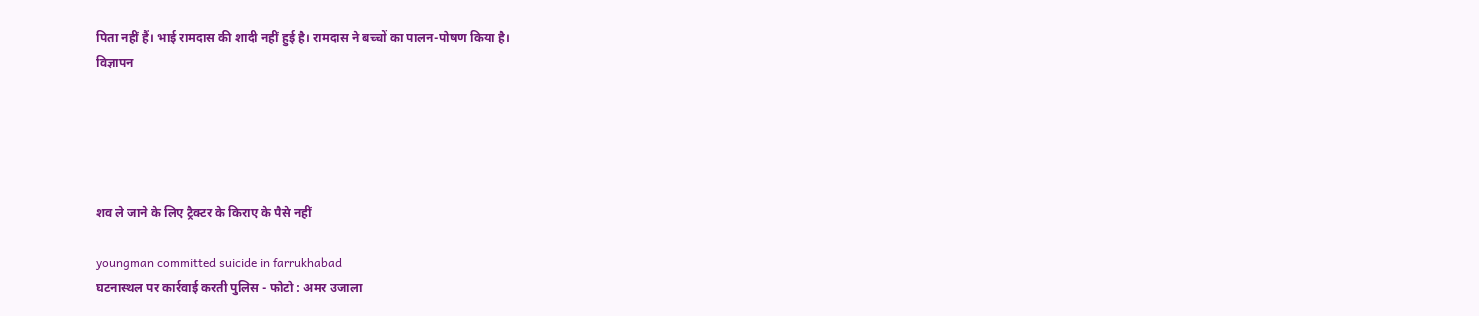पिता नहीं हैं। भाई रामदास की शादी नहीं हुई है। रामदास ने बच्चों का पालन-पोषण किया है।
विज्ञापन





शव ले जाने के लिए ट्रैक्टर के किराए के पैसे नहीं

youngman committed suicide in farrukhabad
घटनास्थल पर कार्रवाई करती पुलिस - फोटो : अमर उजाला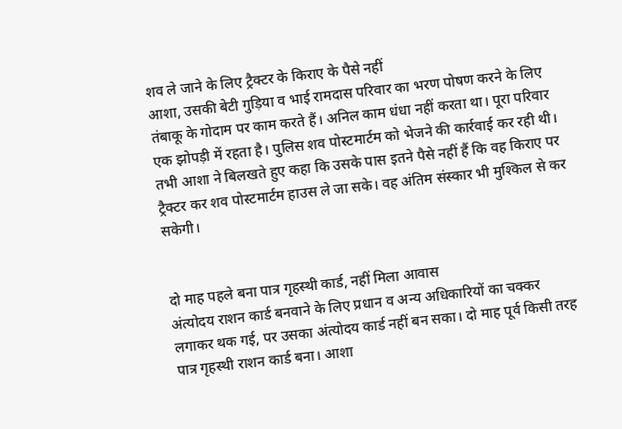शव ले जाने के लिए ट्रैक्टर के किराए के पैसे नहीं
आशा, उसकी बेटी गुड़िया व भाई रामदास परिवार का भरण पोषण करने के लिए तंबाकू के गोदाम पर काम करते हैं। अनिल काम धंधा नहीं करता था। पूरा परिवार एक झोपड़ी में रहता है। पुलिस शव पोस्टमार्टम को भेजने की कार्रवाई कर रही थी। तभी आशा ने बिलखते हुए कहा कि उसके पास इतने पैसे नहीं हैं कि वह किराए पर ट्रैक्टर कर शव पोस्टमार्टम हाउस ले जा सके। वह अंतिम संस्कार भी मुश्किल से कर सकेगी।


दो माह पहले बना पात्र गृहस्थी कार्ड, नहीं मिला आवास
अंत्योदय राशन कार्ड बनवाने के लिए प्रधान व अन्य अधिकारियों का चक्कर लगाकर थक गई, पर उसका अंत्योदय कार्ड नहीं बन सका। दो माह पूर्व किसी तरह पात्र गृहस्थी राशन कार्ड बना। आशा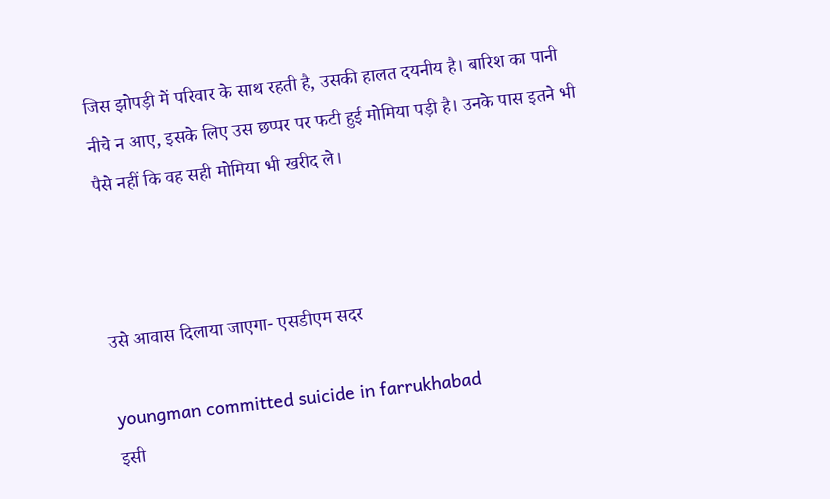जिस झोपड़ी में परिवार के साथ रहती है, उसकी हालत दयनीय है। बारिश का पानी नीचे न आए, इसके लिए उस छप्पर पर फटी हुई मोमिया पड़ी है। उनके पास इतने भी पैसे नहीं कि वह सही मोमिया भी खरीद ले।



उसे आवास दिलाया जाएगा- एसडीएम सदर

youngman committed suicide in farrukhabad
इसी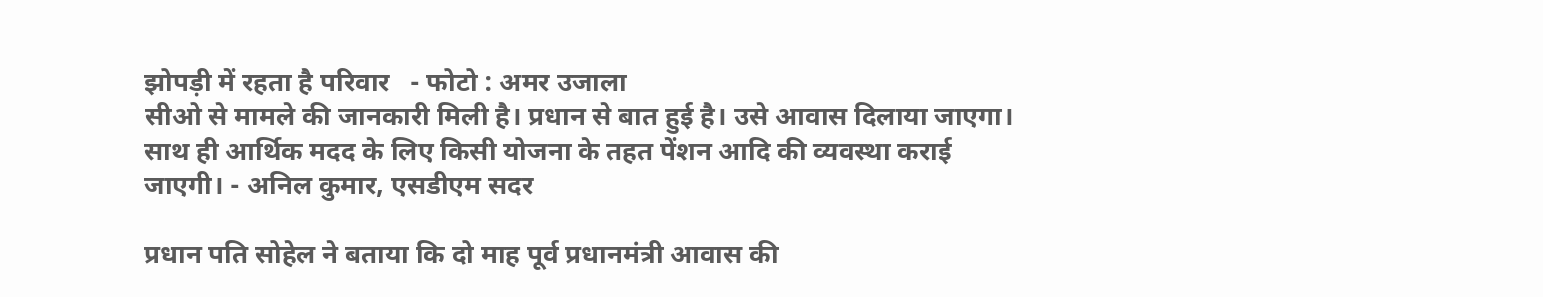झोपड़ी में रहता है परिवार   - फोटो : अमर उजाला
सीओ से मामले की जानकारी मिली है। प्रधान से बात हुई है। उसे आवास दिलाया जाएगा। साथ ही आर्थिक मदद के लिए किसी योजना के तहत पेंशन आदि की व्यवस्था कराई जाएगी। - अनिल कुमार, एसडीएम सदर

प्रधान पति सोहेल ने बताया कि दो माह पूर्व प्रधानमंत्री आवास की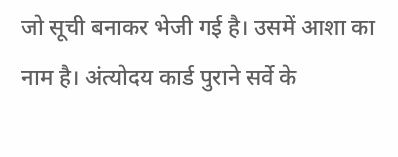जो सूची बनाकर भेजी गई है। उसमें आशा का नाम है। अंत्योदय कार्ड पुराने सर्वे के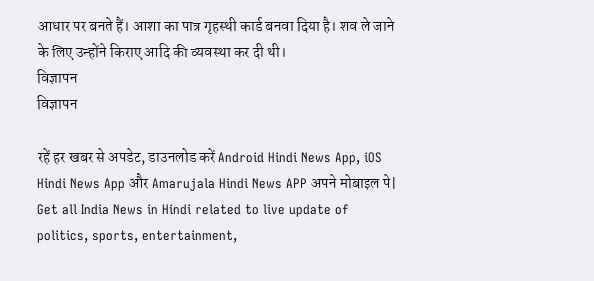आधार पर बनते हैं। आशा का पात्र गृहस्थी कार्ड बनवा दिया है। शव ले जाने के लिए उन्होंने किराए आदि की व्यवस्था कर दी थी।
विज्ञापन
विज्ञापन

रहें हर खबर से अपडेट, डाउनलोड करें Android Hindi News App, iOS Hindi News App और Amarujala Hindi News APP अपने मोबाइल पे|
Get all India News in Hindi related to live update of politics, sports, entertainment,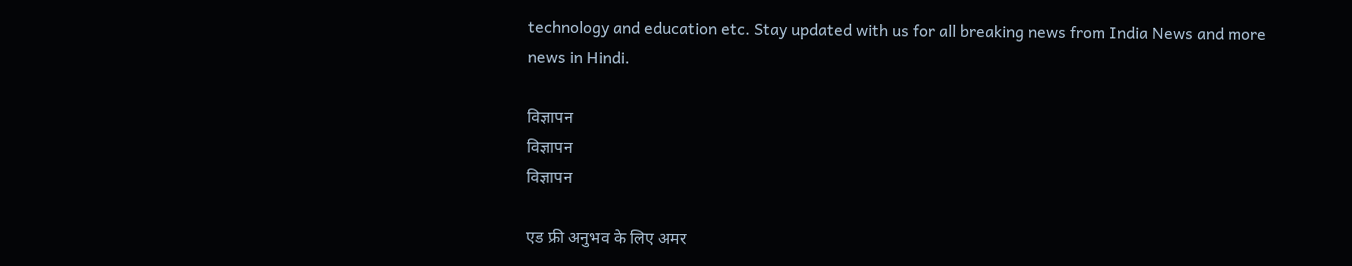technology and education etc. Stay updated with us for all breaking news from India News and more news in Hindi.

विज्ञापन
विज्ञापन
विज्ञापन

एड फ्री अनुभव के लिए अमर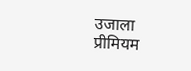उजाला प्रीमियम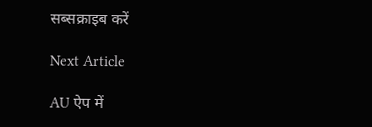सब्सक्राइब करें

Next Article

AU ऐप में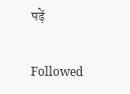पढ़ें

Followed